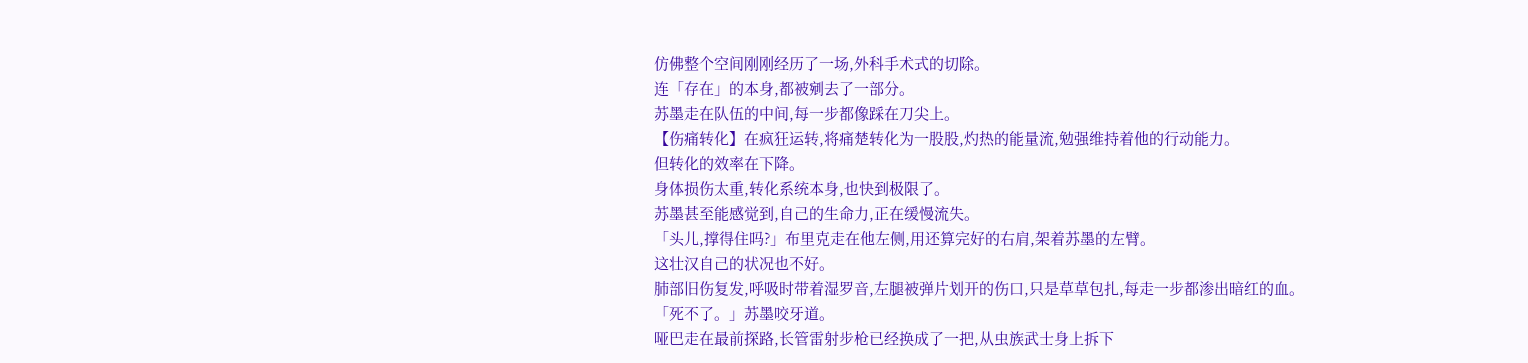仿佛整个空间刚刚经历了一场,外科手术式的切除。
连「存在」的本身,都被剜去了一部分。
苏墨走在队伍的中间,每一步都像踩在刀尖上。
【伤痛转化】在疯狂运转,将痛楚转化为一股股,灼热的能量流,勉强维持着他的行动能力。
但转化的效率在下降。
身体损伤太重,转化系统本身,也快到极限了。
苏墨甚至能感觉到,自己的生命力,正在缓慢流失。
「头儿,撑得住吗?」布里克走在他左侧,用还算完好的右肩,架着苏墨的左臂。
这壮汉自己的状况也不好。
肺部旧伤复发,呼吸时带着湿罗音,左腿被弹片划开的伤口,只是草草包扎,每走一步都渗出暗红的血。
「死不了。」苏墨咬牙道。
哑巴走在最前探路,长管雷射步枪已经换成了一把,从虫族武士身上拆下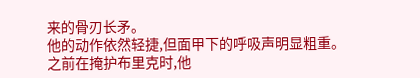来的骨刃长矛。
他的动作依然轻捷,但面甲下的呼吸声明显粗重。
之前在掩护布里克时,他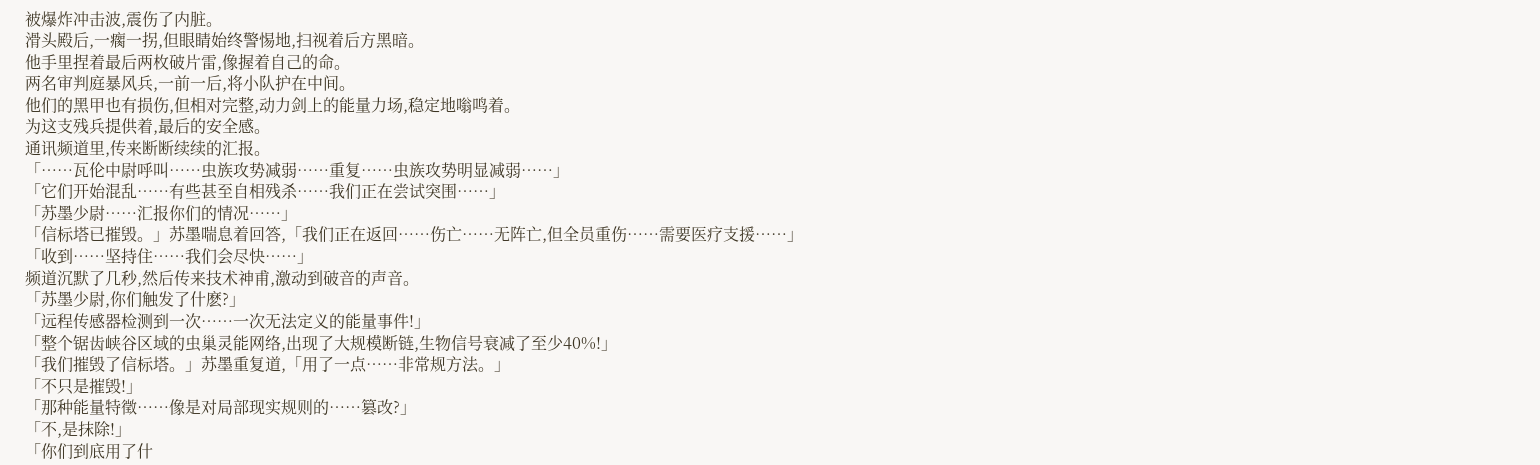被爆炸冲击波,震伤了内脏。
滑头殿后,一瘸一拐,但眼睛始终警惕地,扫视着后方黑暗。
他手里捏着最后两枚破片雷,像握着自己的命。
两名审判庭暴风兵,一前一后,将小队护在中间。
他们的黑甲也有损伤,但相对完整,动力剑上的能量力场,稳定地嗡鸣着。
为这支残兵提供着,最后的安全感。
通讯频道里,传来断断续续的汇报。
「……瓦伦中尉呼叫……虫族攻势减弱……重复……虫族攻势明显减弱……」
「它们开始混乱……有些甚至自相残杀……我们正在尝试突围……」
「苏墨少尉……汇报你们的情况……」
「信标塔已摧毁。」苏墨喘息着回答,「我们正在返回……伤亡……无阵亡,但全员重伤……需要医疗支援……」
「收到……坚持住……我们会尽快……」
频道沉默了几秒,然后传来技术神甫,激动到破音的声音。
「苏墨少尉,你们触发了什麽?」
「远程传感器检测到一次……一次无法定义的能量事件!」
「整个锯齿峡谷区域的虫巢灵能网络,出现了大规模断链,生物信号衰减了至少40%!」
「我们摧毁了信标塔。」苏墨重复道,「用了一点……非常规方法。」
「不只是摧毁!」
「那种能量特徵……像是对局部现实规则的……篡改?」
「不,是抹除!」
「你们到底用了什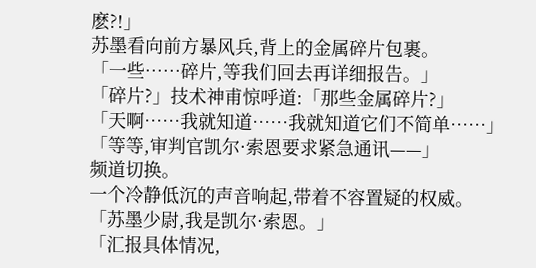麽?!」
苏墨看向前方暴风兵,背上的金属碎片包裹。
「一些……碎片,等我们回去再详细报告。」
「碎片?」技术神甫惊呼道:「那些金属碎片?」
「天啊……我就知道……我就知道它们不简单……」
「等等,审判官凯尔·索恩要求紧急通讯——」
频道切换。
一个冷静低沉的声音响起,带着不容置疑的权威。
「苏墨少尉,我是凯尔·索恩。」
「汇报具体情况,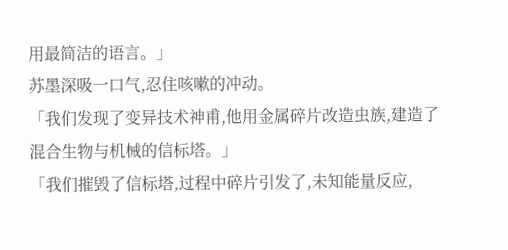用最简洁的语言。」
苏墨深吸一口气,忍住咳嗽的冲动。
「我们发现了变异技术神甫,他用金属碎片改造虫族,建造了混合生物与机械的信标塔。」
「我们摧毁了信标塔,过程中碎片引发了,未知能量反应,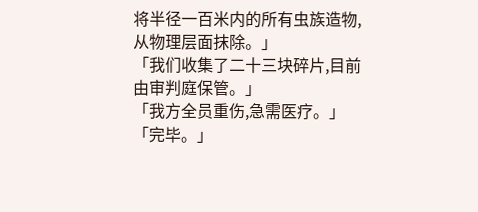将半径一百米内的所有虫族造物,从物理层面抹除。」
「我们收集了二十三块碎片,目前由审判庭保管。」
「我方全员重伤,急需医疗。」
「完毕。」